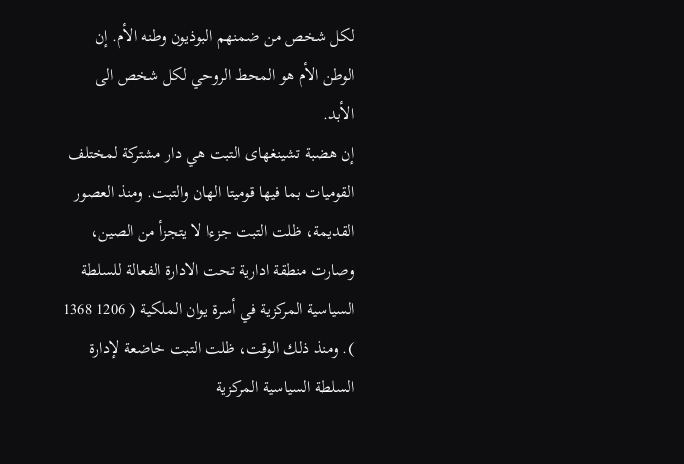لكل شخص من ضمنهم البوذيون وطنه الأم. إن الوطن الأم هو المحط الروحي لكل شخص الى الأبد.
إن هضبة تشينغهاى التبت هي دار مشتركة لمختلف القوميات بما فيها قوميتا الهان والتبت. ومنذ العصور القديمة، ظلت التبت جزءا لا يتجزأ من الصين، وصارت منطقة ادارية تحت الادارة الفعالة للسلطة السياسية المركزية في أسرة يوان الملكية ( 1206 1368 ). ومنذ ذلك الوقت، ظلت التبت خاضعة لإدارة السلطة السياسية المركزية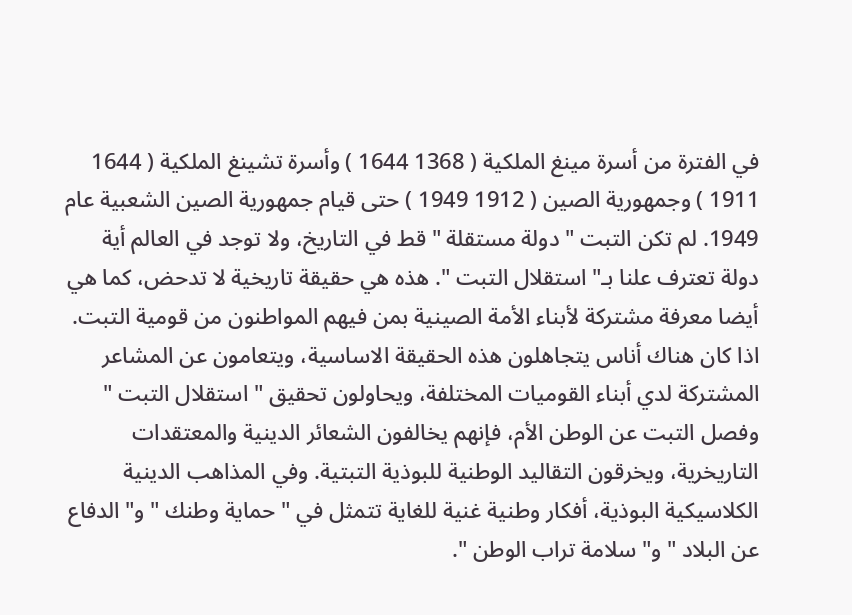في الفترة من أسرة مينغ الملكية ( 1368 1644 ) وأسرة تشينغ الملكية ( 1644 1911 ) وجمهورية الصين ( 1912 1949 ) حتى قيام جمهورية الصين الشعبية عام 1949. لم تكن التبت " دولة مستقلة " قط في التاريخ، ولا توجد في العالم أية دولة تعترف علنا بـ" استقلال التبت ". هذه هي حقيقة تاريخية لا تدحض، كما هي أيضا معرفة مشتركة لأبناء الأمة الصينية بمن فيهم المواطنون من قومية التبت.
اذا كان هناك أناس يتجاهلون هذه الحقيقة الاساسية، ويتعامون عن المشاعر المشتركة لدي أبناء القوميات المختلفة، ويحاولون تحقيق " استقلال التبت " وفصل التبت عن الوطن الأم، فإنهم يخالفون الشعائر الدينية والمعتقدات التاريخرية، ويخرقون التقاليد الوطنية للبوذية التبتية. وفي المذاهب الدينية الكلاسيكية البوذية، أفكار وطنية غنية للغاية تتمثل في " حماية وطنك " و" الدفاع عن البلاد " و" سلامة تراب الوطن ".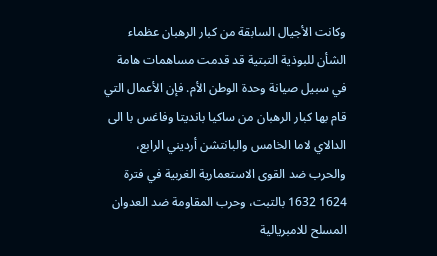وكانت الأجيال السابقة من كبار الرهبان عظماء الشأن للبوذية التبتية قد قدمت مساهمات هامة في سبيل صيانة وحدة الوطن الأم. فإن الأعمال التي قام بها كبار الرهبان من ساكيا بانديتا وفاغس با الى الدالاي لاما الخامس والبانتشن أرديني الرابع، والحرب ضد القوى الاستعمارية الغربية في فترة 1624 1632 بالتبت، وحرب المقاومة ضد العدوان المسلح للامبريالية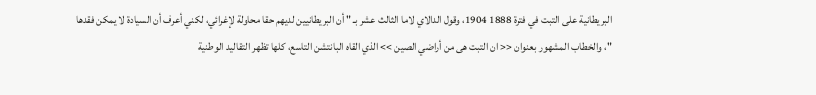البريطانية على التبت في فترة 1888 1904، وقول الدالاي لاما الثالث عشر بـ " أن البريطانيين لديهم حقا محاولة لإغرائي، لكني أعرف أن السيادة لا يمكن فقدها "، والخطاب المشهور بعنوان << ان التبت هى من أراضي الصين >> الذي القاه البانتشن التاسع، كلها تظهر التقاليد الوطنية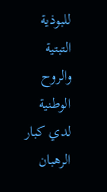للبوذية التبتية والروح الوطنية لدي كبار الرهبان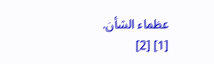عظماء الشأن.
[1] [2]